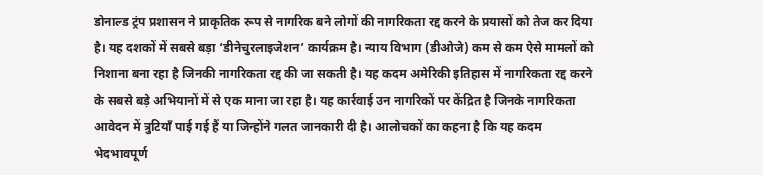डोनाल्ड ट्रंप प्रशासन ने प्राकृतिक रूप से नागरिक बने लोगों की नागरिकता रद्द करने के प्रयासों को तेज कर दिया है। यह दशकों में सबसे बड़ा ‘डीनेचुरलाइजेशन’ कार्यक्रम है। न्याय विभाग (डीओजे) कम से कम ऐसे मामलों को निशाना बना रहा है जिनकी नागरिकता रद्द की जा सकती है। यह कदम अमेरिकी इतिहास में नागरिकता रद्द करने के सबसे बड़े अभियानों में से एक माना जा रहा है। यह कार्रवाई उन नागरिकों पर केंद्रित है जिनके नागरिकता आवेदन में त्रुटियाँ पाई गई हैं या जिन्होंने गलत जानकारी दी है। आलोचकों का कहना है कि यह कदम भेदभावपूर्ण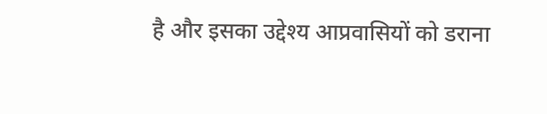है और इसका उद्देश्य आप्रवासियों को डराना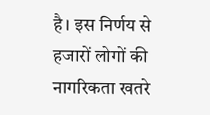है। इस निर्णय से हजारों लोगों की नागरिकता खतरे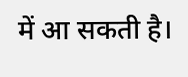में आ सकती है।